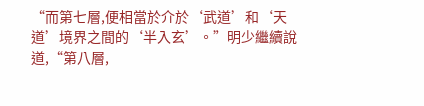“而第七層,便相當於介於‘武道’和‘天道’境界之間的‘半入玄’。”明少繼續說道,“第八層,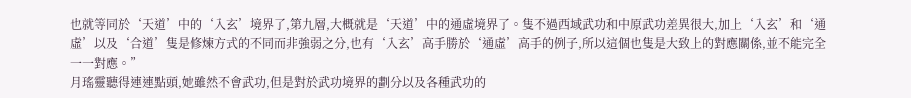也就等同於‘天道’中的‘入玄’境界了,第九層,大概就是‘天道’中的通虛境界了。隻不過西域武功和中原武功差異很大,加上‘入玄’和‘通虛’以及‘合道’隻是修煉方式的不同而非強弱之分,也有‘入玄’高手勝於‘通虛’高手的例子,所以這個也隻是大致上的對應關係,並不能完全一一對應。”
月瑤靈聽得連連點頭,她雖然不會武功,但是對於武功境界的劃分以及各種武功的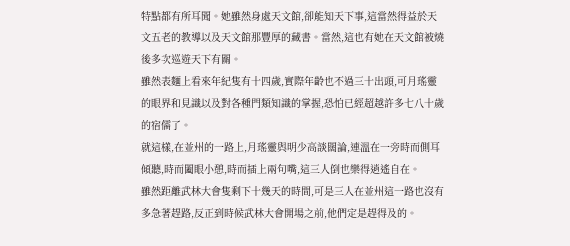特點都有所耳聞。她雖然身處天文館,卻能知天下事,這當然得益於天文五老的教導以及天文館那豐厚的藏書。當然,這也有她在天文館被燒後多次巡遊天下有關。
雖然表麵上看來年紀隻有十四歲,實際年齡也不過三十出頭,可月瑤靈的眼界和見識以及對各種門類知識的掌握,恐怕已經超越許多七八十歲的宿儒了。
就這樣,在並州的一路上,月瑤靈與明少高談闊論,連溫在一旁時而側耳傾聽,時而闔眼小憩,時而插上兩句嘴,這三人倒也樂得逍遙自在。
雖然距離武林大會隻剩下十幾天的時間,可是三人在並州這一路也沒有多急著趕路,反正到時候武林大會開場之前,他們定是趕得及的。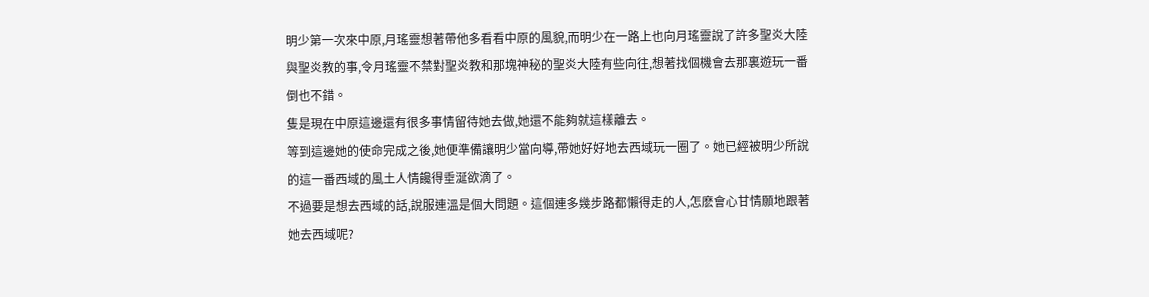明少第一次來中原,月瑤靈想著帶他多看看中原的風貌,而明少在一路上也向月瑤靈說了許多聖炎大陸與聖炎教的事,令月瑤靈不禁對聖炎教和那塊神秘的聖炎大陸有些向往,想著找個機會去那裏遊玩一番倒也不錯。
隻是現在中原這邊還有很多事情留待她去做,她還不能夠就這樣離去。
等到這邊她的使命完成之後,她便準備讓明少當向導,帶她好好地去西域玩一圈了。她已經被明少所說的這一番西域的風土人情饞得垂涎欲滴了。
不過要是想去西域的話,說服連溫是個大問題。這個連多幾步路都懶得走的人,怎麽會心甘情願地跟著她去西域呢?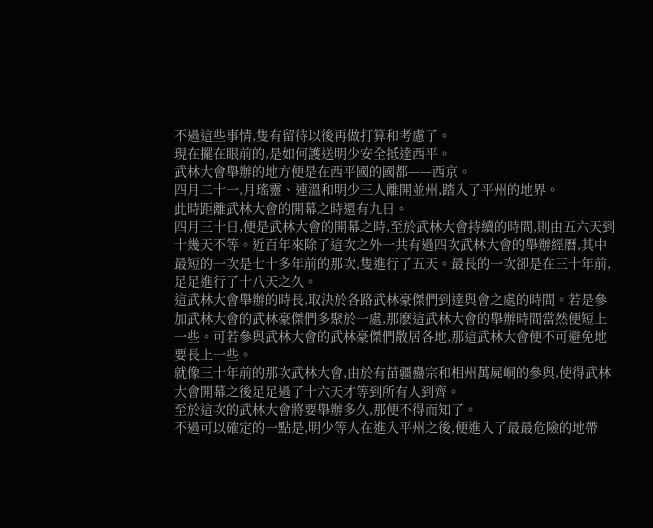不過這些事情,隻有留待以後再做打算和考慮了。
現在擺在眼前的,是如何護送明少安全抵達西平。
武林大會舉辦的地方便是在西平國的國都——西京。
四月二十一,月瑤靈、連溫和明少三人離開並州,踏入了平州的地界。
此時距離武林大會的開幕之時還有九日。
四月三十日,便是武林大會的開幕之時,至於武林大會持續的時間,則由五六天到十幾天不等。近百年來除了這次之外一共有過四次武林大會的舉辦經曆,其中最短的一次是七十多年前的那次,隻進行了五天。最長的一次卻是在三十年前,足足進行了十八天之久。
這武林大會舉辦的時長,取決於各路武林豪傑們到達與會之處的時間。若是參加武林大會的武林豪傑們多聚於一處,那麽這武林大會的舉辦時間當然便短上一些。可若參與武林大會的武林豪傑們散居各地,那這武林大會便不可避免地要長上一些。
就像三十年前的那次武林大會,由於有苗疆蠱宗和相州萬屍峒的參與,使得武林大會開幕之後足足過了十六天才等到所有人到齊。
至於這次的武林大會將要舉辦多久,那便不得而知了。
不過可以確定的一點是,明少等人在進入平州之後,便進入了最最危險的地帶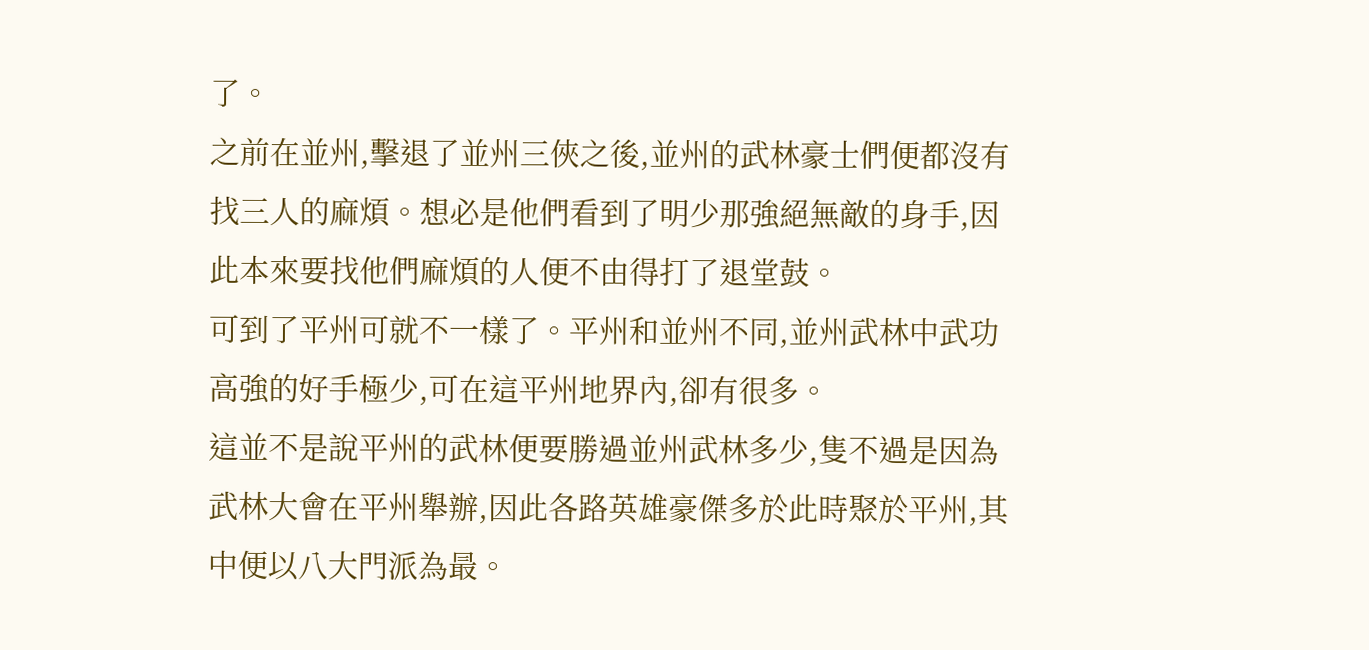了。
之前在並州,擊退了並州三俠之後,並州的武林豪士們便都沒有找三人的麻煩。想必是他們看到了明少那強絕無敵的身手,因此本來要找他們麻煩的人便不由得打了退堂鼓。
可到了平州可就不一樣了。平州和並州不同,並州武林中武功高強的好手極少,可在這平州地界內,卻有很多。
這並不是說平州的武林便要勝過並州武林多少,隻不過是因為武林大會在平州舉辦,因此各路英雄豪傑多於此時聚於平州,其中便以八大門派為最。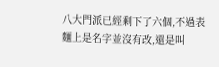八大門派已經剩下了六個,不過表麵上是名字並沒有改,還是叫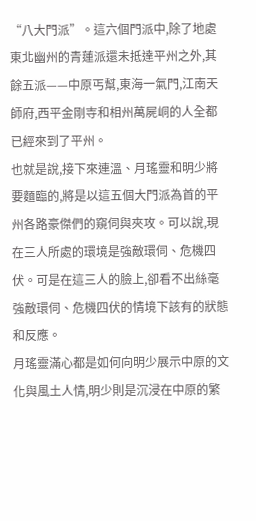“八大門派”。這六個門派中,除了地處東北幽州的青蓮派還未抵達平州之外,其餘五派——中原丐幫,東海一氣門,江南天師府,西平金剛寺和相州萬屍峒的人全都已經來到了平州。
也就是說,接下來連溫、月瑤靈和明少將要麵臨的,將是以這五個大門派為首的平州各路豪傑們的窺伺與夾攻。可以說,現在三人所處的環境是強敵環伺、危機四伏。可是在這三人的臉上,卻看不出絲毫強敵環伺、危機四伏的情境下該有的狀態和反應。
月瑤靈滿心都是如何向明少展示中原的文化與風土人情,明少則是沉浸在中原的繁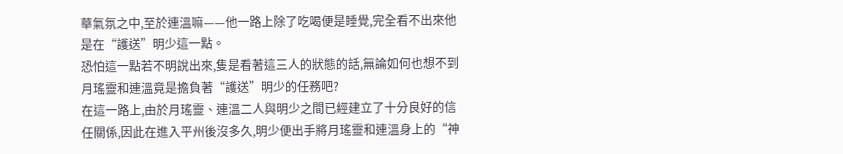華氣氛之中,至於連溫嘛——他一路上除了吃喝便是睡覺,完全看不出來他是在“護送”明少這一點。
恐怕這一點若不明說出來,隻是看著這三人的狀態的話,無論如何也想不到月瑤靈和連溫竟是擔負著“護送”明少的任務吧?
在這一路上,由於月瑤靈、連溫二人與明少之間已經建立了十分良好的信任關係,因此在進入平州後沒多久,明少便出手將月瑤靈和連溫身上的“神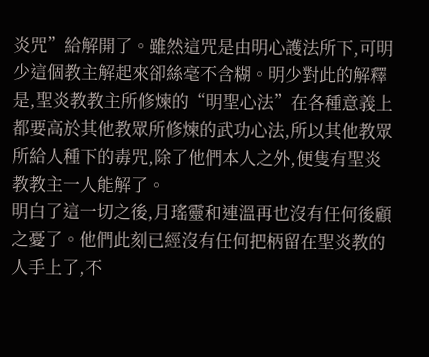炎咒”給解開了。雖然這咒是由明心護法所下,可明少這個教主解起來卻絲毫不含糊。明少對此的解釋是,聖炎教教主所修煉的“明聖心法”在各種意義上都要高於其他教眾所修煉的武功心法,所以其他教眾所給人種下的毒咒,除了他們本人之外,便隻有聖炎教教主一人能解了。
明白了這一切之後,月瑤靈和連溫再也沒有任何後顧之憂了。他們此刻已經沒有任何把柄留在聖炎教的人手上了,不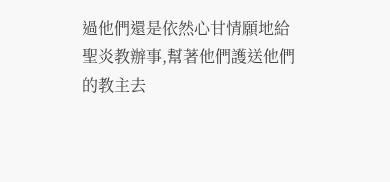過他們還是依然心甘情願地給聖炎教辦事,幫著他們護送他們的教主去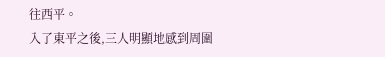往西平。
入了東平之後,三人明顯地感到周圍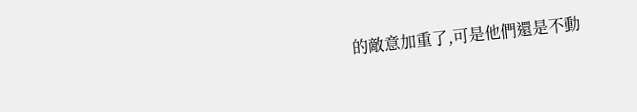的敵意加重了,可是他們還是不動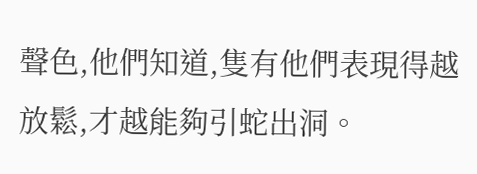聲色,他們知道,隻有他們表現得越放鬆,才越能夠引蛇出洞。